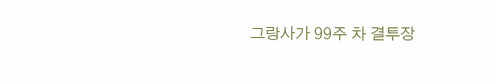그랑사가 99주 차 결투장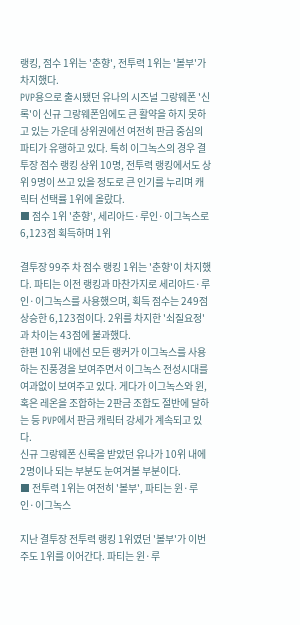랭킹, 점수 1위는 '춘향', 전투력 1위는 '볼부'가 차지했다.
PVP용으로 출시됐던 유나의 시즈널 그랑웨폰 '신록'이 신규 그랑웨폰임에도 큰 활약을 하지 못하고 있는 가운데 상위권에선 여전히 판금 중심의 파티가 유행하고 있다. 특히 이그녹스의 경우 결투장 점수 랭킹 상위 10명, 전투력 랭킹에서도 상위 9명이 쓰고 있을 정도로 큰 인기를 누리며 캐릭터 선택률 1위에 올랐다.
■ 점수 1위 '춘향', 세리아드·루인·이그녹스로 6,123점 획득하며 1위

결투장 99주 차 점수 랭킹 1위는 '춘향'이 차지했다. 파티는 이전 랭킹과 마찬가지로 세리아드·루인·이그녹스를 사용했으며, 획득 점수는 249점 상승한 6,123점이다. 2위를 차지한 '쇠질요정'과 차이는 43점에 불과했다.
한편 10위 내에선 모든 랭커가 이그녹스를 사용하는 진풍경을 보여주면서 이그녹스 전성시대를 여과없이 보여주고 있다. 게다가 이그녹스와 윈, 혹은 레온을 조합하는 2판금 조합도 절반에 달하는 등 PVP에서 판금 캐릭터 강세가 계속되고 있다.
신규 그랑웨폰 신록을 받았던 유나가 10위 내에 2명이나 되는 부분도 눈여겨볼 부분이다.
■ 전투력 1위는 여전히 '볼부', 파티는 윈·루인·이그녹스

지난 결투장 전투력 랭킹 1위였던 '볼부'가 이번 주도 1위를 이어간다. 파티는 윈·루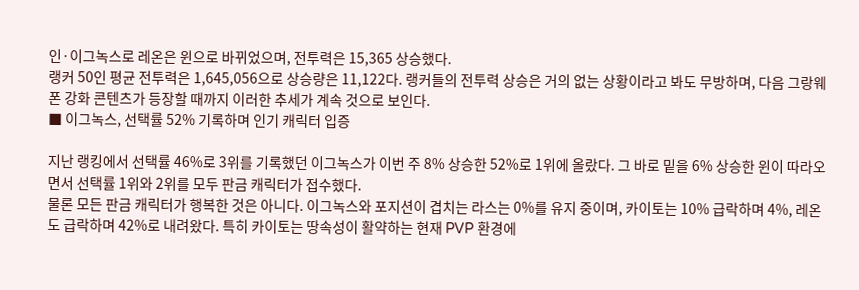인·이그녹스로 레온은 윈으로 바뀌었으며, 전투력은 15,365 상승했다.
랭커 50인 평균 전투력은 1,645,056으로 상승량은 11,122다. 랭커들의 전투력 상승은 거의 없는 상황이라고 봐도 무방하며, 다음 그랑웨폰 강화 콘텐츠가 등장할 때까지 이러한 추세가 계속 것으로 보인다.
■ 이그녹스, 선택률 52% 기록하며 인기 캐릭터 입증

지난 랭킹에서 선택률 46%로 3위를 기록했던 이그녹스가 이번 주 8% 상승한 52%로 1위에 올랐다. 그 바로 밑을 6% 상승한 윈이 따라오면서 선택률 1위와 2위를 모두 판금 캐릭터가 접수했다.
물론 모든 판금 캐릭터가 행복한 것은 아니다. 이그녹스와 포지션이 겹치는 라스는 0%를 유지 중이며, 카이토는 10% 급락하며 4%, 레온도 급락하며 42%로 내려왔다. 특히 카이토는 땅속성이 활약하는 현재 PVP 환경에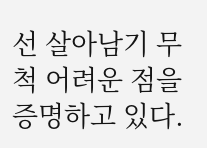선 살아남기 무척 어려운 점을 증명하고 있다.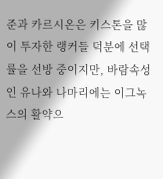준과 카르시온은 키스톤을 많이 투자한 랭커들 덕분에 선택률을 선방 중이지만, 바람속성인 유나와 나마리에는 이그녹스의 활약으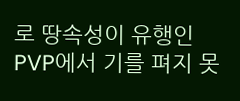로 땅속성이 유행인 PVP에서 기를 펴지 못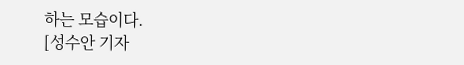하는 모습이다.
[성수안 기자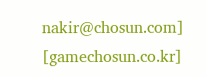nakir@chosun.com] [gamechosun.co.kr]